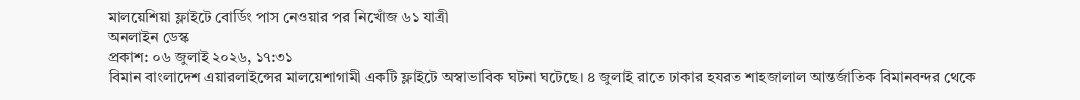মালয়েশিয়া ফ্লাইটে বোর্ডিং পাস নেওয়ার পর নিখোঁজ ৬১ যাত্রী
অনলাইন ডেস্ক
প্রকাশ: ০৬ জুলাই ২০২৬, ১৭:৩১
বিমান বাংলাদেশ এয়ারলাইন্সের মালয়েশাগামী একটি ফ্লাইটে অস্বাভাবিক ঘটনা ঘটেছে। ৪ জুলাই রাতে ঢাকার হযরত শাহজালাল আন্তর্জাতিক বিমানবন্দর থেকে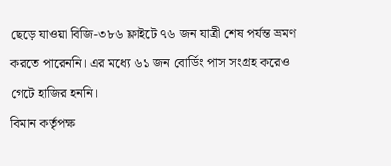ছেড়ে যাওয়া বিজি-৩৮৬ ফ্লাইটে ৭৬ জন যাত্রী শেষ পর্যন্ত ভ্রমণ করতে পারেননি। এর মধ্যে ৬১ জন বোর্ডিং পাস সংগ্রহ করেও গেটে হাজির হননি।
বিমান কর্তৃপক্ষ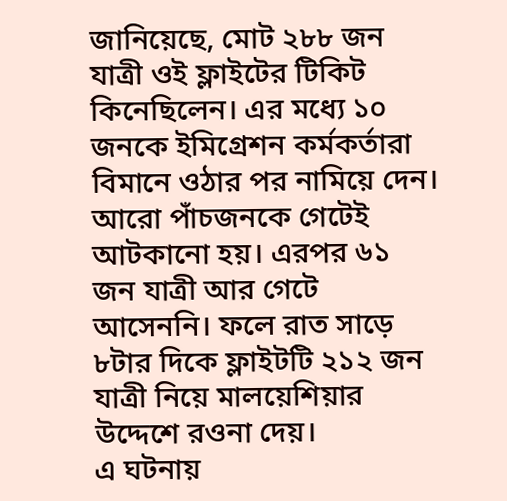জানিয়েছে, মোট ২৮৮ জন যাত্রী ওই ফ্লাইটের টিকিট কিনেছিলেন। এর মধ্যে ১০ জনকে ইমিগ্রেশন কর্মকর্তারা বিমানে ওঠার পর নামিয়ে দেন। আরো পাঁচজনকে গেটেই আটকানো হয়। এরপর ৬১ জন যাত্রী আর গেটে আসেননি। ফলে রাত সাড়ে ৮টার দিকে ফ্লাইটটি ২১২ জন যাত্রী নিয়ে মালয়েশিয়ার উদ্দেশে রওনা দেয়।
এ ঘটনায়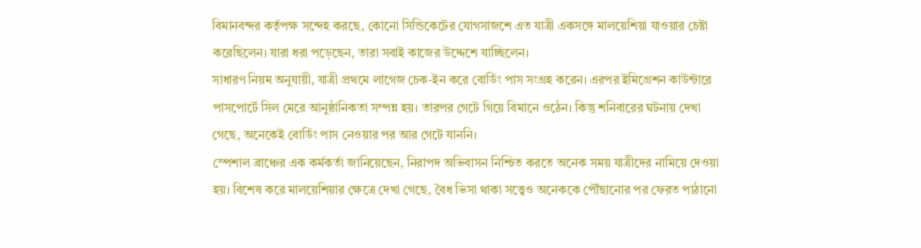বিমানবন্দর কর্তৃপক্ষ সন্দেহ করছে, কোনো সিন্ডিকেটের যোগসাজশে এত যাত্রী একসঙ্গে মালয়েশিয়া যাওয়ার চেষ্টা করেছিলেন। যারা ধরা পড়েছেন, তারা সবাই কাজের উদ্দেশে যাচ্ছিলেন।
সাধারণ নিয়ম অনুযায়ী, যাত্রী প্রথমে লাগেজ চেক-ইন করে বোর্ডিং পাস সংগ্রহ করেন। এরপর ইমিগ্রেশন কাউন্টারে পাসপোর্টে সিল মেরে আনুষ্ঠানিকতা সম্পন্ন হয়। তারপর গেটে গিয়ে বিমানে ওঠেন। কিন্তু শনিবারের ঘটনায় দেখা গেছে, অনেকেই বোর্ডিং পাস নেওয়ার পর আর গেটে যাননি।
স্পেশাল ব্রাঞ্চের এক কর্মকর্তা জানিয়েছেন, নিরাপদ অভিবাসন নিশ্চিত করতে অনেক সময় যাত্রীদের নামিয়ে দেওয়া হয়। বিশেষ করে মালয়েশিয়ার ক্ষেত্রে দেখা গেছে, বৈধ ভিসা থাকা সত্ত্বেও অনেককে পৌঁছানোর পর ফেরত পাঠানো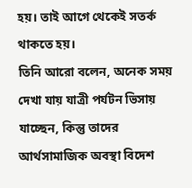হয়। তাই আগে থেকেই সতর্ক থাকতে হয়।
তিনি আরো বলেন, অনেক সময় দেখা যায় যাত্রী পর্যটন ভিসায় যাচ্ছেন, কিন্তু তাদের আর্থসামাজিক অবস্থা বিদেশ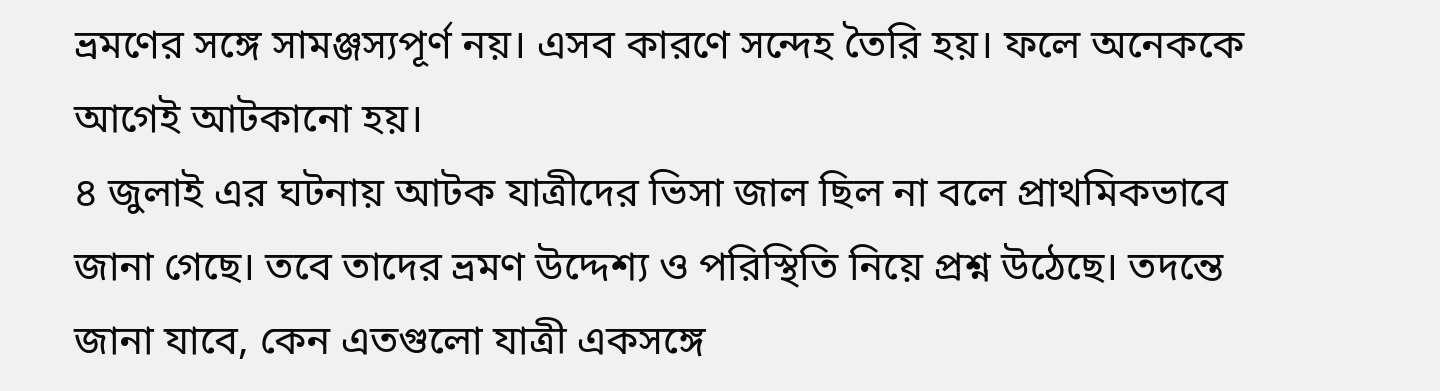ভ্রমণের সঙ্গে সামঞ্জস্যপূর্ণ নয়। এসব কারণে সন্দেহ তৈরি হয়। ফলে অনেককে আগেই আটকানো হয়।
৪ জুলাই এর ঘটনায় আটক যাত্রীদের ভিসা জাল ছিল না বলে প্রাথমিকভাবে জানা গেছে। তবে তাদের ভ্রমণ উদ্দেশ্য ও পরিস্থিতি নিয়ে প্রশ্ন উঠেছে। তদন্তে জানা যাবে, কেন এতগুলো যাত্রী একসঙ্গে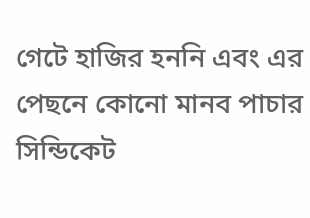গেটে হাজির হননি এবং এর পেছনে কোনো মানব পাচার সিন্ডিকেট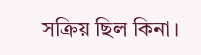সক্রিয় ছিল কিনা।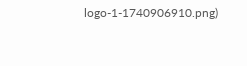logo-1-1740906910.png)